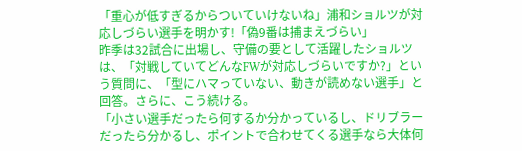「重心が低すぎるからついていけないね」浦和ショルツが対応しづらい選手を明かす!「偽9番は捕まえづらい」
昨季は32試合に出場し、守備の要として活躍したショルツは、「対戦していてどんなFWが対応しづらいですか?」という質問に、「型にハマっていない、動きが読めない選手」と回答。さらに、こう続ける。
「小さい選手だったら何するか分かっているし、ドリブラーだったら分かるし、ポイントで合わせてくる選手なら大体何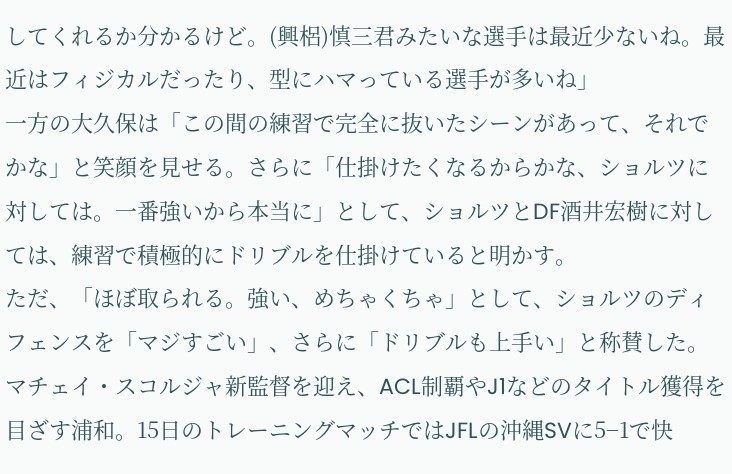してくれるか分かるけど。(興梠)慎三君みたいな選手は最近少ないね。最近はフィジカルだったり、型にハマっている選手が多いね」
一方の大久保は「この間の練習で完全に抜いたシーンがあって、それでかな」と笑顔を見せる。さらに「仕掛けたくなるからかな、ショルツに対しては。一番強いから本当に」として、ショルツとDF酒井宏樹に対しては、練習で積極的にドリブルを仕掛けていると明かす。
ただ、「ほぼ取られる。強い、めちゃくちゃ」として、ショルツのディフェンスを「マジすごい」、さらに「ドリブルも上手い」と称賛した。
マチェイ・スコルジャ新監督を迎え、ACL制覇やJ1などのタイトル獲得を目ざす浦和。15日のトレーニングマッチではJFLの沖縄SVに5−1で快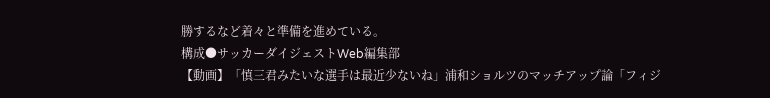勝するなど着々と準備を進めている。
構成●サッカーダイジェストWeb編集部
【動画】「慎三君みたいな選手は最近少ないね」浦和ショルツのマッチアップ論「フィジ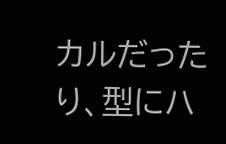カルだったり、型にハ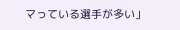マっている選手が多い」